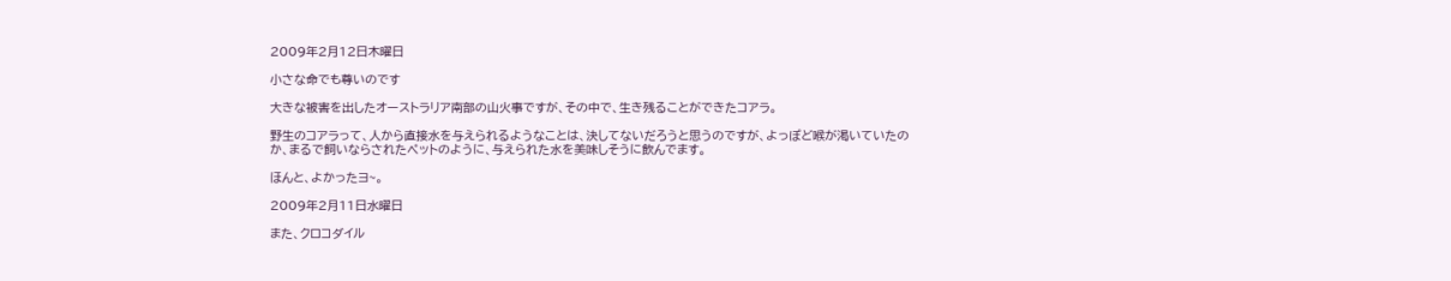2009年2月12日木曜日

小さな命でも尊いのです

大きな被害を出したオーストラリア南部の山火事ですが、その中で、生き残ることができたコアラ。

野生のコアラって、人から直接水を与えられるようなことは、決してないだろうと思うのですが、よっぽど喉が渇いていたのか、まるで飼いならされたペットのように、与えられた水を美味しそうに飲んでます。

ほんと、よかったヨ~。

2009年2月11日水曜日

また、クロコダイル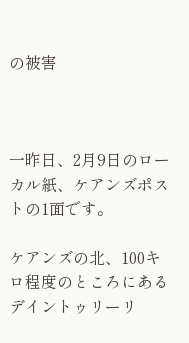の被害



一昨日、2月9日のローカル紙、ケアンズポストの1面です。

ケアンズの北、100キロ程度のところにあるデイントゥリーリ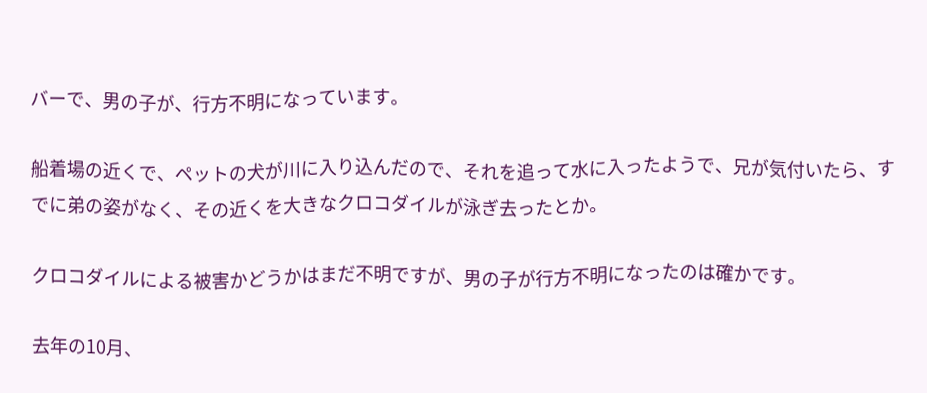バーで、男の子が、行方不明になっています。

船着場の近くで、ペットの犬が川に入り込んだので、それを追って水に入ったようで、兄が気付いたら、すでに弟の姿がなく、その近くを大きなクロコダイルが泳ぎ去ったとか。

クロコダイルによる被害かどうかはまだ不明ですが、男の子が行方不明になったのは確かです。

去年の10月、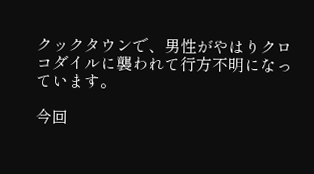クックタウンで、男性がやはりクロコダイルに襲われて行方不明になっています。

今回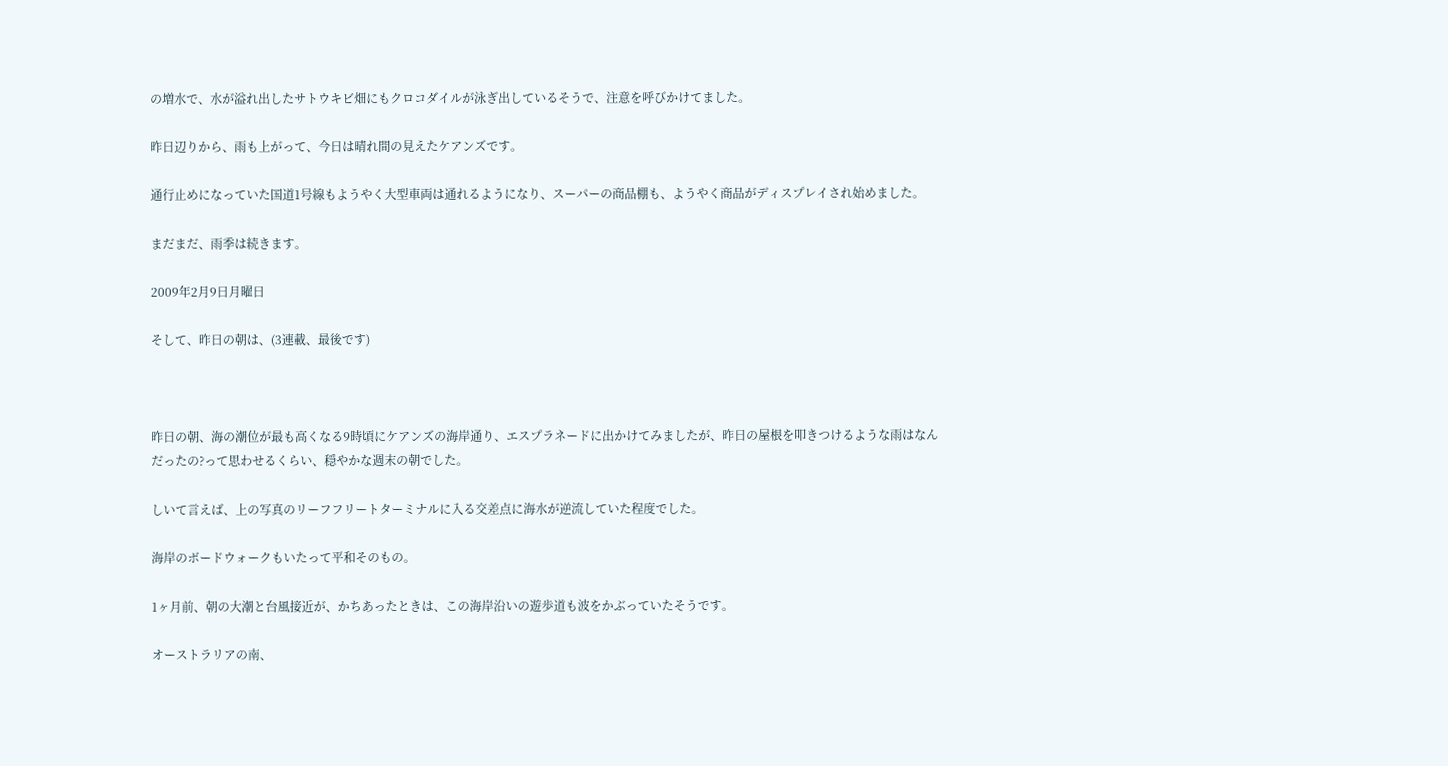の増水で、水が溢れ出したサトウキビ畑にもクロコダイルが泳ぎ出しているそうで、注意を呼びかけてました。

昨日辺りから、雨も上がって、今日は晴れ間の見えたケアンズです。

通行止めになっていた国道1号線もようやく大型車両は通れるようになり、スーパーの商品棚も、ようやく商品がディスプレイされ始めました。

まだまだ、雨季は続きます。

2009年2月9日月曜日

そして、昨日の朝は、(3連載、最後です)



昨日の朝、海の潮位が最も高くなる9時頃にケアンズの海岸通り、エスプラネードに出かけてみましたが、昨日の屋根を叩きつけるような雨はなんだったの?って思わせるくらい、穏やかな週末の朝でした。

しいて言えば、上の写真のリーフフリートターミナルに入る交差点に海水が逆流していた程度でした。

海岸のボードウォークもいたって平和そのもの。

1ヶ月前、朝の大潮と台風接近が、かちあったときは、この海岸沿いの遊歩道も波をかぶっていたそうです。

オーストラリアの南、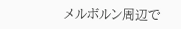メルボルン周辺で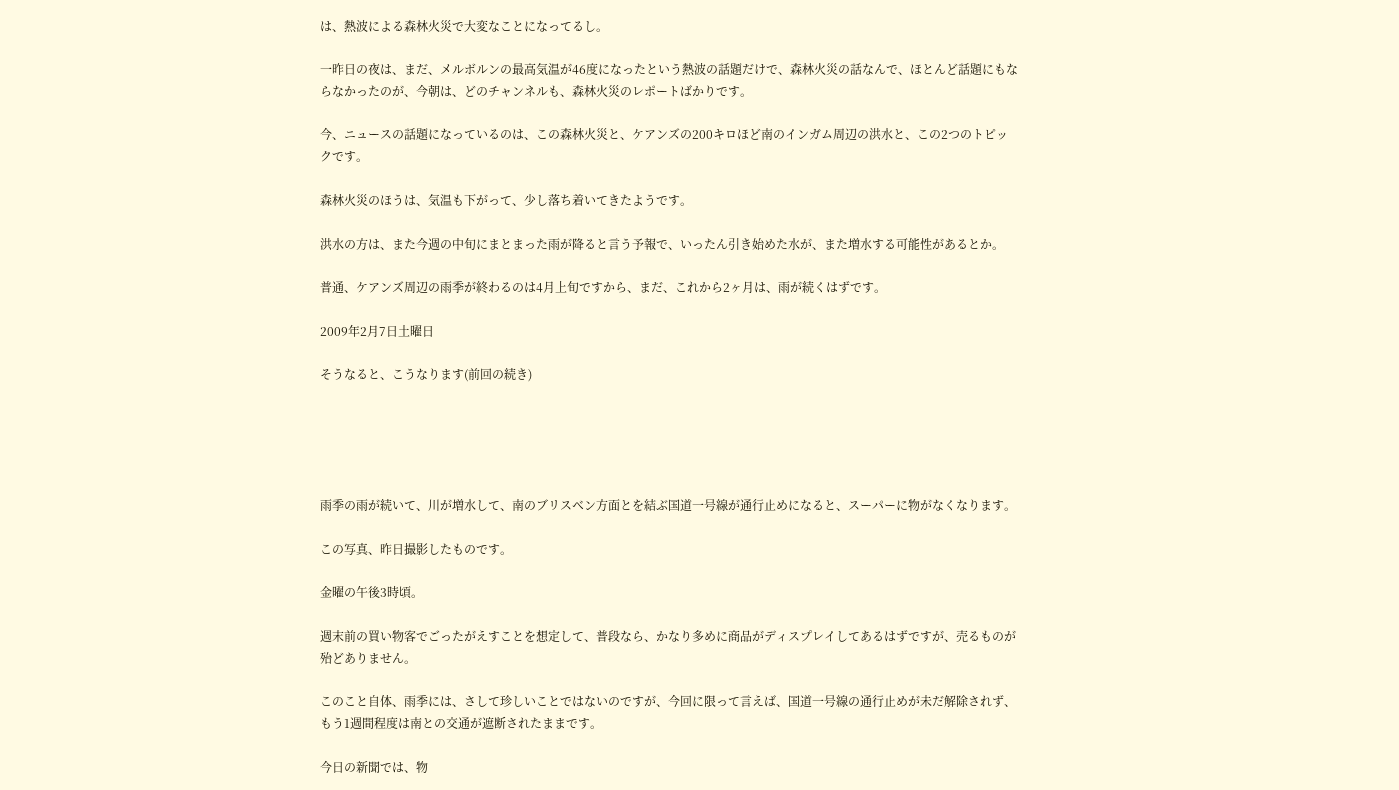は、熱波による森林火災で大変なことになってるし。

一昨日の夜は、まだ、メルボルンの最高気温が46度になったという熱波の話題だけで、森林火災の話なんで、ほとんど話題にもならなかったのが、今朝は、どのチャンネルも、森林火災のレポートばかりです。

今、ニュースの話題になっているのは、この森林火災と、ケアンズの200キロほど南のインガム周辺の洪水と、この2つのトピックです。

森林火災のほうは、気温も下がって、少し落ち着いてきたようです。

洪水の方は、また今週の中旬にまとまった雨が降ると言う予報で、いったん引き始めた水が、また増水する可能性があるとか。

普通、ケアンズ周辺の雨季が終わるのは4月上旬ですから、まだ、これから2ヶ月は、雨が続くはずです。

2009年2月7日土曜日

そうなると、こうなります(前回の続き)





雨季の雨が続いて、川が増水して、南のブリスベン方面とを結ぶ国道一号線が通行止めになると、スーパーに物がなくなります。

この写真、昨日撮影したものです。

金曜の午後3時頃。

週末前の買い物客でごったがえすことを想定して、普段なら、かなり多めに商品がディスプレイしてあるはずですが、売るものが殆どありません。

このこと自体、雨季には、さして珍しいことではないのですが、今回に限って言えば、国道一号線の通行止めが未だ解除されず、もう1週間程度は南との交通が遮断されたままです。

今日の新聞では、物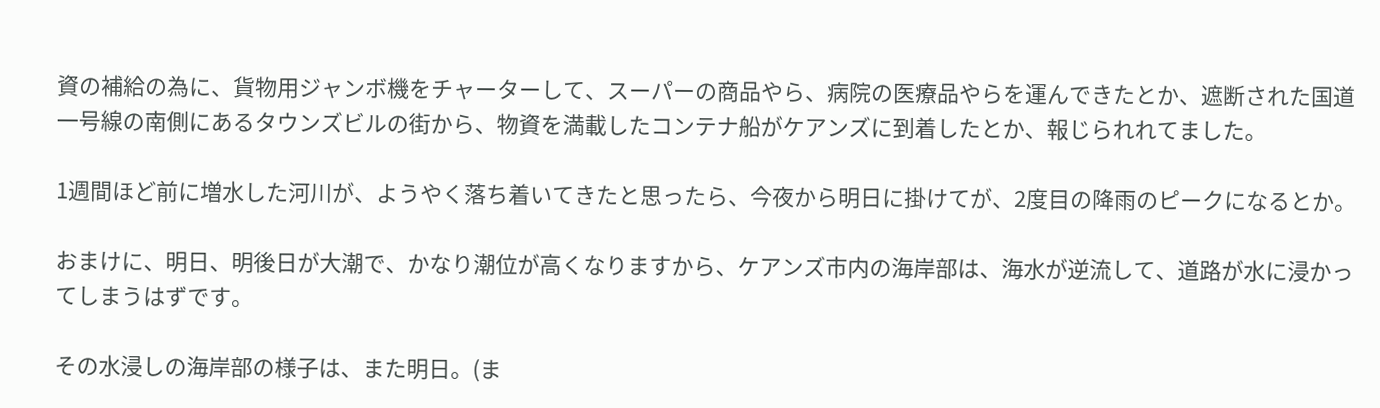資の補給の為に、貨物用ジャンボ機をチャーターして、スーパーの商品やら、病院の医療品やらを運んできたとか、遮断された国道一号線の南側にあるタウンズビルの街から、物資を満載したコンテナ船がケアンズに到着したとか、報じられれてました。

1週間ほど前に増水した河川が、ようやく落ち着いてきたと思ったら、今夜から明日に掛けてが、2度目の降雨のピークになるとか。

おまけに、明日、明後日が大潮で、かなり潮位が高くなりますから、ケアンズ市内の海岸部は、海水が逆流して、道路が水に浸かってしまうはずです。

その水浸しの海岸部の様子は、また明日。(ま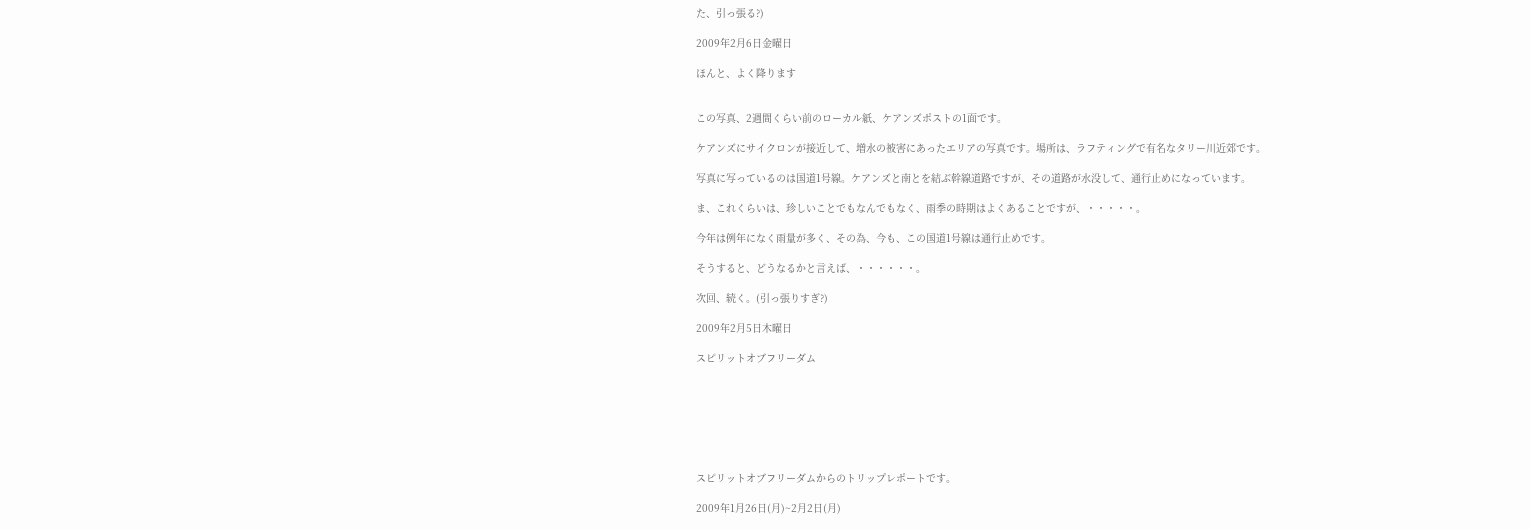た、引っ張る?)

2009年2月6日金曜日

ほんと、よく降ります


この写真、2週間くらい前のローカル紙、ケアンズポストの1面です。

ケアンズにサイクロンが接近して、増水の被害にあったエリアの写真です。場所は、ラフティングで有名なタリー川近郊です。

写真に写っているのは国道1号線。ケアンズと南とを結ぶ幹線道路ですが、その道路が水没して、通行止めになっています。

ま、これくらいは、珍しいことでもなんでもなく、雨季の時期はよくあることですが、・・・・・。

今年は例年になく雨量が多く、その為、今も、この国道1号線は通行止めです。

そうすると、どうなるかと言えば、・・・・・・。

次回、続く。(引っ張りすぎ?)

2009年2月5日木曜日

スピリットオブフリーダム







スピリットオブフリーダムからのトリップレポートです。

2009年1月26日(月)~2月2日(月)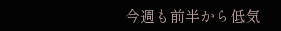今週も前半から低気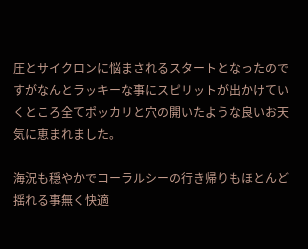圧とサイクロンに悩まされるスタートとなったのですがなんとラッキーな事にスピリットが出かけていくところ全てポッカリと穴の開いたような良いお天気に恵まれました。

海況も穏やかでコーラルシーの行き帰りもほとんど揺れる事無く快適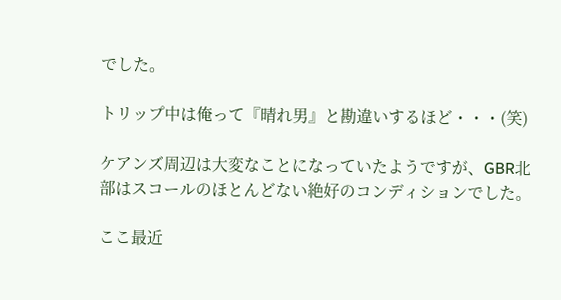でした。

トリップ中は俺って『晴れ男』と勘違いするほど・・・(笑)

ケアンズ周辺は大変なことになっていたようですが、GBR北部はスコールのほとんどない絶好のコンディションでした。

ここ最近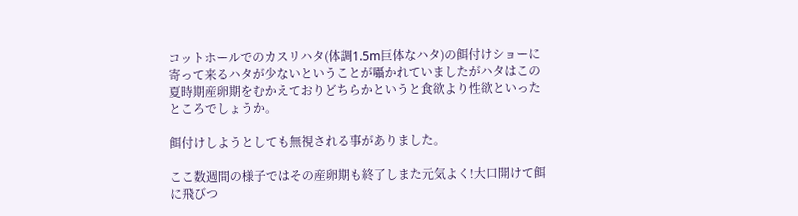コットホールでのカスリハタ(体調1.5m巨体なハタ)の餌付けショーに寄って来るハタが少ないということが囁かれていましたがハタはこの夏時期産卵期をむかえておりどちらかというと食欲より性欲といったところでしょうか。

餌付けしようとしても無視される事がありました。

ここ数週間の様子ではその産卵期も終了しまた元気よく!大口開けて餌に飛びつ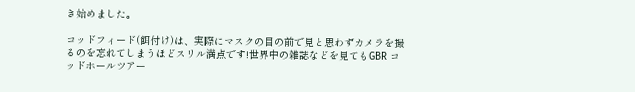き始めました。

コッドフィード(餌付け)は、実際にマスクの目の前で見と思わずカメラを撮るのを忘れてしまうほどスリル満点です!世界中の雑誌などを見てもGBR コッドホールツアー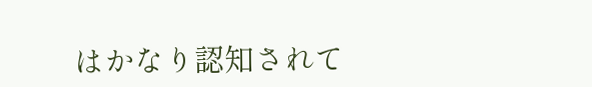はかなり認知されて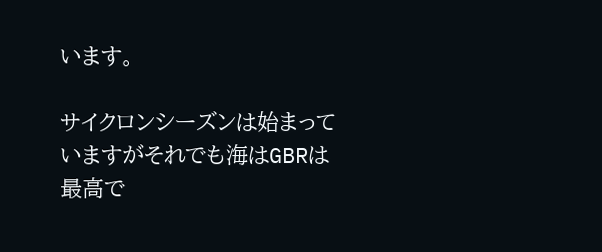います。

サイクロンシーズンは始まっていますがそれでも海はGBRは最高で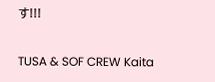す!!!

TUSA & SOF CREW Kaita